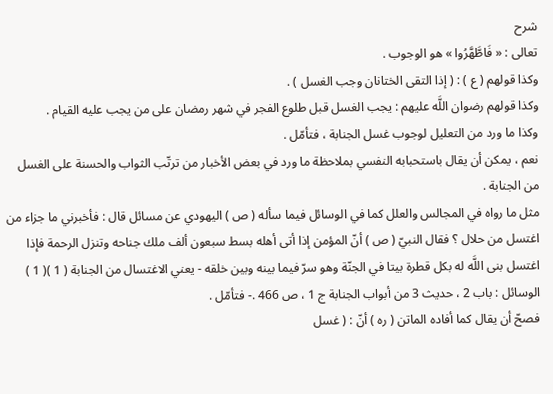شرح
تعالى : « فَاطَّهَّرُوا » هو الوجوب .
وكذا قولهم ( ع ) : ( إذا التقى الختانان وجب الغسل ) .
وكذا قولهم رضوان اللَّه عليهم : يجب الغسل قبل طلوع الفجر في شهر رمضان على من يجب عليه القيام .
وكذا ما ورد من التعليل لوجوب غسل الجنابة ، فتأمّل .
نعم ، يمكن أن يقال باستحبابه النفسي بملاحظة ما ورد في بعض الأخبار من ترتّب الثواب والحسنة على الغسل من الجنابة .
مثل ما رواه في المجالس والعلل كما في الوسائل فيما سأله ( ص ) اليهودي عن مسائل قال : فأخبرني ما جزاء من اغتسل من حلال ؟ فقال النبيّ ( ص ) أنّ المؤمن إذا أتى أهله بسط سبعون ألف ملك جناحه وتنزل الرحمة فإذا اغتسل بنى اللَّه له بكل قطرة بيتا في الجنّة وهو سرّ فيما بينه وبين خلقه - يعني الاغتسال من الجنابة ( 1 )( 1 ) الوسائل : باب 2 ، حديث 3 من أبواب الجنابة ج 1 ، ص 466 .- فتأمّل .
فصحّ أن يقال كما أفاده الماتن ( ره ) أنّ : ( غسل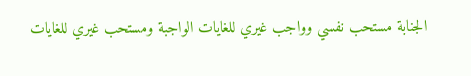الجنابة مستحب نفسي وواجب غيري للغايات الواجبة ومستحب غيري للغايات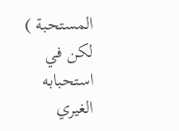المستحبة ) لكن في استحبابه الغيري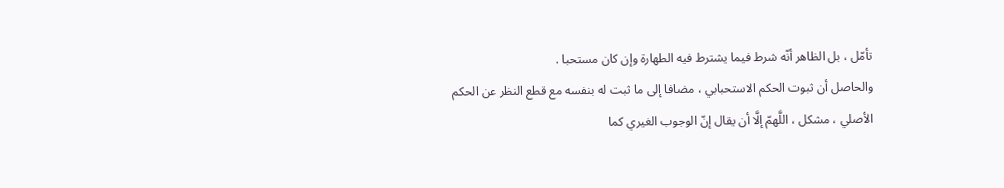تأمّل ، بل الظاهر أنّه شرط فيما يشترط فيه الطهارة وإن كان مستحبا .
والحاصل أن ثبوت الحكم الاستحبابي ، مضافا إلى ما ثبت له بنفسه مع قطع النظر عن الحكم الأصلي ، مشكل ، اللَّهمّ إلَّا أن يقال إنّ الوجوب الغيري كما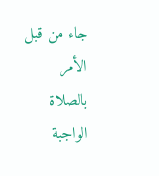جاء من قبل الأمر بالصلاة الواجبة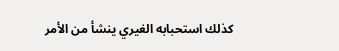كذلك استحبابه الغيري ينشأ من الأمر